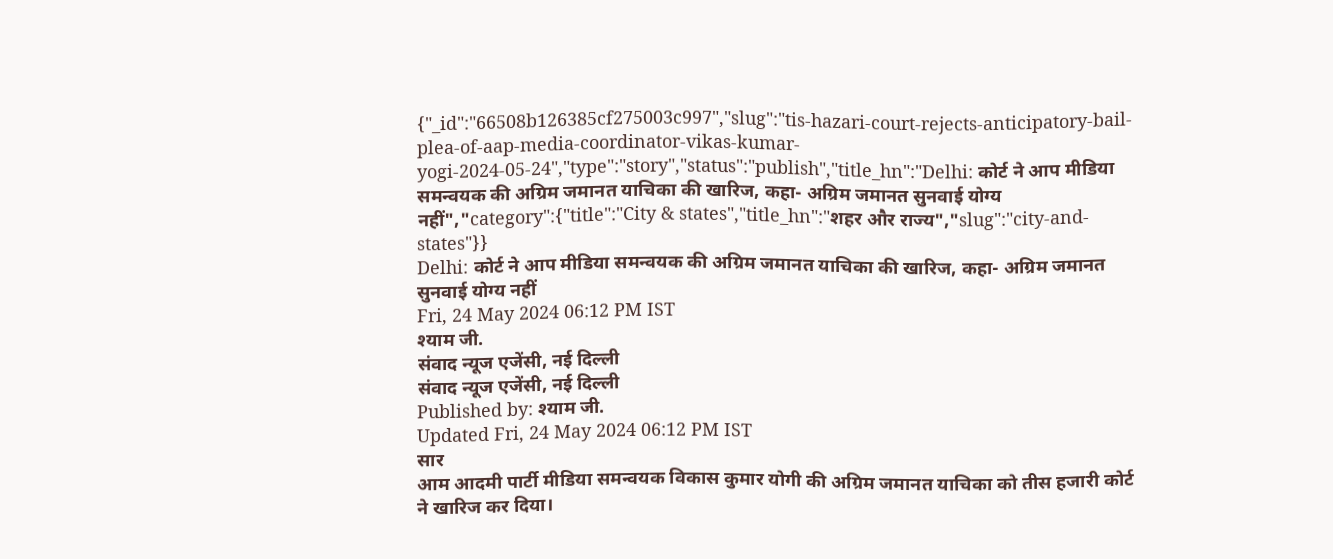{"_id":"66508b126385cf275003c997","slug":"tis-hazari-court-rejects-anticipatory-bail-plea-of-aap-media-coordinator-vikas-kumar-yogi-2024-05-24","type":"story","status":"publish","title_hn":"Delhi: कोर्ट ने आप मीडिया समन्वयक की अग्रिम जमानत याचिका की खारिज, कहा- अग्रिम जमानत सुनवाई योग्य नहीं","category":{"title":"City & states","title_hn":"शहर और राज्य","slug":"city-and-states"}}
Delhi: कोर्ट ने आप मीडिया समन्वयक की अग्रिम जमानत याचिका की खारिज, कहा- अग्रिम जमानत सुनवाई योग्य नहीं
Fri, 24 May 2024 06:12 PM IST
श्याम जी.
संवाद न्यूज एजेंसी, नई दिल्ली
संवाद न्यूज एजेंसी, नई दिल्ली
Published by: श्याम जी.
Updated Fri, 24 May 2024 06:12 PM IST
सार
आम आदमी पार्टी मीडिया समन्वयक विकास कुमार योगी की अग्रिम जमानत याचिका को तीस हजारी कोर्ट ने खारिज कर दिया।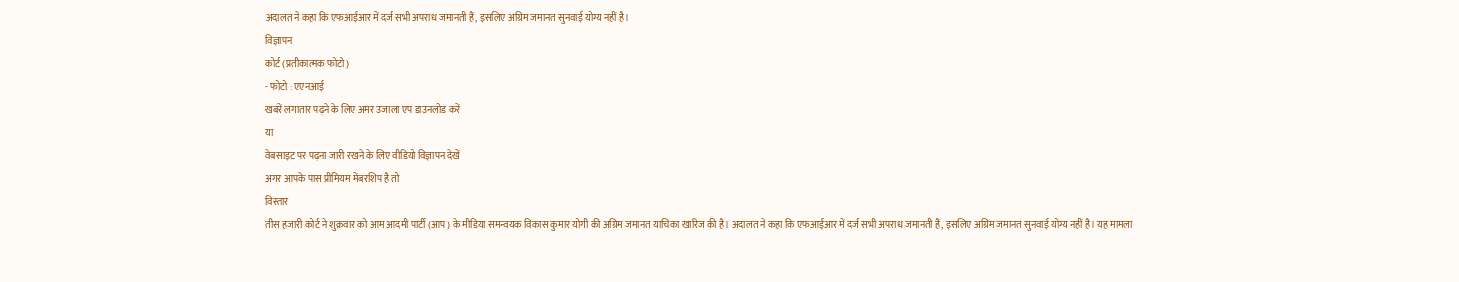अदालत ने कहा कि एफआईआर में दर्ज सभी अपराध जमानती हैं, इसलिए अग्रिम जमानत सुनवाई योग्य नहीं है।
विज्ञापन
कोर्ट (प्रतीकात्मक फोटो)
- फोटो : एएनआई
खबरें लगातार पढ़ने के लिए अमर उजाला एप डाउनलोड करें
या
वेबसाइट पर पढ़ना जारी रखने के लिए वीडियो विज्ञापन देखें
अगर आपके पास प्रीमियम मेंबरशिप है तो
विस्तार
तीस हजारी कोर्ट ने शुक्रवार को आम आदमी पार्टी (आप) के मीडिया समन्वयक विकास कुमार योगी की अग्रिम जमानत याचिका खारिज की है। अदालत ने कहा कि एफआईआर में दर्ज सभी अपराध जमानती हैं, इसलिए अग्रिम जमानत सुनवाई योग्य नहीं है। यह मामला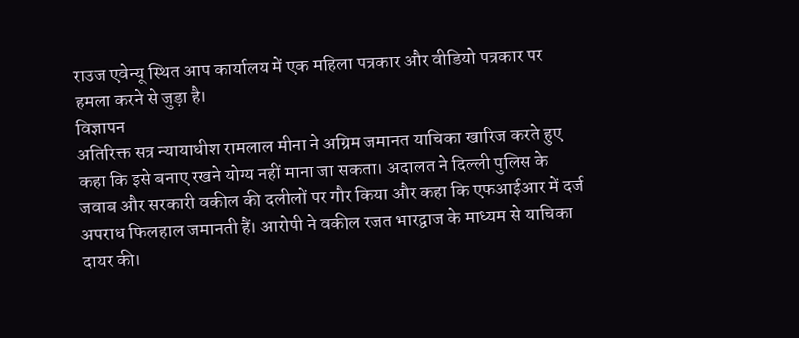राउज एवेन्यू स्थित आप कार्यालय में एक महिला पत्रकार और वीडियो पत्रकार पर हमला करने से जुड़ा है।
विज्ञापन
अतिरिक्त सत्र न्यायाधीश रामलाल मीना ने अग्रिम जमानत याचिका खारिज करते हुए कहा कि इसे बनाए रखने योग्य नहीं माना जा सकता। अदालत ने दिल्ली पुलिस के जवाब और सरकारी वकील की दलीलों पर गौर किया और कहा कि एफआईआर में दर्ज अपराध फिलहाल जमानती हैं। आरोपी ने वकील रजत भारद्वाज के माध्यम से याचिका दायर की।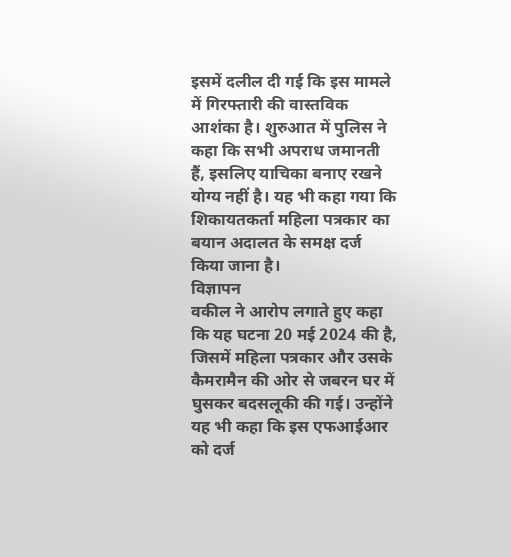इसमें दलील दी गई कि इस मामले में गिरफ्तारी की वास्तविक आशंका है। शुरुआत में पुलिस ने कहा कि सभी अपराध जमानती हैं, इसलिए याचिका बनाए रखने योग्य नहीं है। यह भी कहा गया कि शिकायतकर्ता महिला पत्रकार का बयान अदालत के समक्ष दर्ज किया जाना है।
विज्ञापन
वकील ने आरोप लगाते हुए कहा कि यह घटना 20 मई 2024 की है, जिसमें महिला पत्रकार और उसके कैमरामैन की ओर से जबरन घर में घुसकर बदसलूकी की गई। उन्होंने यह भी कहा कि इस एफआईआर को दर्ज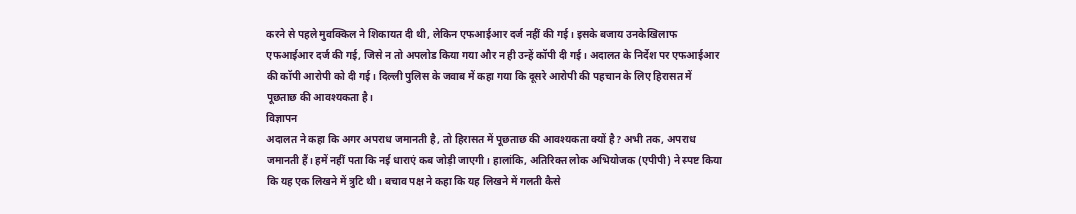करने से पहले मुवक्किल ने शिकायत दी थी, लेकिन एफआईआर दर्ज नहीं की गई। इसके बजाय उनकेखिलाफ एफआईआर दर्ज की गई, जिसे न तो अपलोड किया गया और न ही उन्हें कॉपी दी गई। अदालत के निर्देश पर एफआईआर की कॉपी आरोपी को दी गई। दिल्ली पुलिस के जवाब में कहा गया कि दूसरे आरोपी की पहचान के लिए हिरासत में पूछताछ की आवश्यकता है।
विज्ञापन
अदालत ने कहा कि अगर अपराध जमानती है, तो हिरासत में पूछताछ की आवश्यकता क्यों है? अभी तक, अपराध जमानती हैं। हमें नहीं पता कि नई धाराएं कब जोड़ी जाएगी। हालांकि, अतिरिक्त लोक अभियोजक (एपीपी) ने स्पष्ट किया कि यह एक लिखने में त्रुटि थी। बचाव पक्ष ने कहा कि यह लिखने में गलती कैसे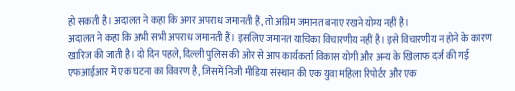हो सकती है। अदालत ने कहा कि अगर अपराध जमानती हैं, तो अग्रिम जमानत बनाए रखने योग्य नहीं है।
अदालत ने कहा कि अभी सभी अपराध जमानती हैं। इसलिए जमानत याचिका विचारणीय नहीं है। इसे विचारणीय न होने के कारण खारिज की जाती है। दो दिन पहले, दिल्ली पुलिस की ओर से आप कार्यकर्ता विकास योगी और अन्य के खिलाफ दर्ज की गई एफआईआर में एक घटना का विवरण है, जिसमें निजी मीडिया संस्थान की एक युवा महिला रिपोर्टर और एक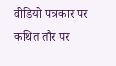वीडियो पत्रकार पर कथित तौर पर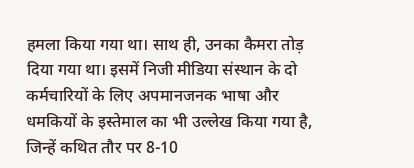हमला किया गया था। साथ ही, उनका कैमरा तोड़ दिया गया था। इसमें निजी मीडिया संस्थान के दो कर्मचारियों के लिए अपमानजनक भाषा और धमकियों के इस्तेमाल का भी उल्लेख किया गया है, जिन्हें कथित तौर पर 8-10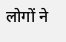लोगों ने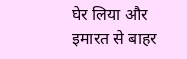घेर लिया और इमारत से बाहर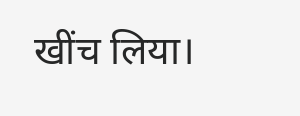खींच लिया।